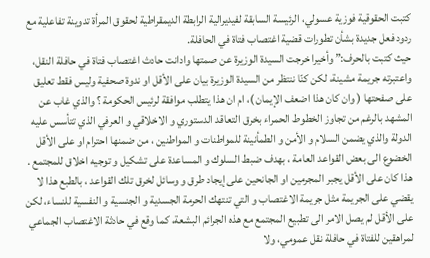كتبت الحقوقية فوزية عسولي، الرئيسة السابقة لفيديرالية الرابطة الديمقراطية لحقوق المرأة تدوينة تفاعلية مع ردود فعل جديدة بشأن تطورات قضية اغتصاب فتاة في الحافلة.
حيث كتبت بالحرف:” وأخيرا خرجت السيدة الوزيرة عن صمتها وادانت حادث اغتصاب فتاة في حافلة النقل، واعتبرته جريمة مشينة، لكن كنّا ننتظر من السيدة الوزيرة بيان على الأقل او ندوة صحفية وليس فقط تعليق على صفحتها ( وان كان هذا اضعف الإيمان )، ام ان هذا يتطلب موافقة لرئيس الحكومة ؟ والذي غاب عن المشهد بالرغم من تجاوز الخطوط الحمراء بخرق التعاقد الدستوري و الاخلاقي و العرفي الذي تتأسس عليه الدولة والذي يضمن السلام و الأمن و الطمأنينة للمواطنات و المواطنين ، من ضمنها احترام او على الأقل الخضوع الى بعض القواعد العامة ، بهدف ضبط السلوك و المساعدة على تشكيل و توجيه اخلاق للمجتمع . هذا كان على الأقل يجبر المجرمين او الجانحين على إيجاد طرق و وسائل لخرق تلك القواعد ، بالطبع هذا لا يقضي على الجريمة مثل جريمة الاغتصاب و التي تنتهك الحرمة الجسدية و الجنسية و النفسية للنساء، لكن على الأقل لم يصل الامر الى تطبيع المجتمع مع هذه الجرائم البشعة، كما وقع في حادثة الاغتصاب الجماعي لمراهقين للفتاة في حافلة نقل عمومي، ولا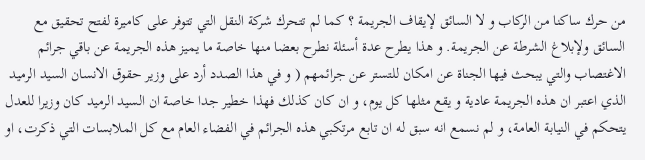من حرك ساكنا من الركاب و لا السائق لإيقاف الجريمة ؟ كما لم تتحرك شركة النقل التي تتوفر على كاميرة لفتح تحقيق مع السائق ولإبلاغ الشرطة عن الجريمة. و هذا يطرح عدة أسئلة نطرح بعضا منها خاصة ما يميز هذه الجريمة عن باقي جرائم الاغتصاب والتي يبحث فيها الجناة عن امكان للتستر عن جرائمهم ( و في هذا الصدد أرد على وزير حقوق الانسان السيد الرميد الذي اعتبر ان هذه الجريمة عادية و يقع مثلها كل يوم، و ان كان كذلك فهذا خطير جدا خاصة ان السيد الرميد كان وزيرا للعدل يتحكم في النيابة العامة، و لم نسمع انه سبق له ان تابع مرتكبي هذه الجرائم في الفضاء العام مع كل الملابسات التي ذكرت، او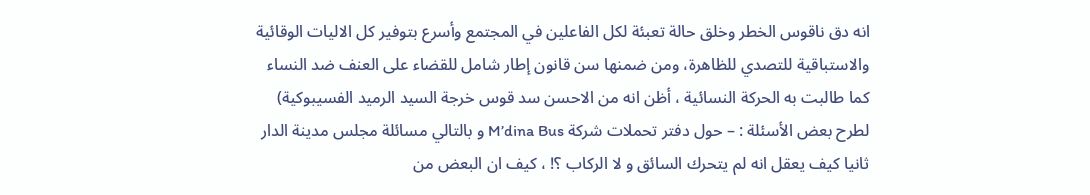انه دق ناقوس الخطر وخلق حالة تعبئة لكل الفاعلين في المجتمع وأسرع بتوفير كل الاليات الوقائية والاستباقية للتصدي للظاهرة، ومن ضمنها سن قانون إطار شامل للقضاء على العنف ضد النساء كما طالبت به الحركة النسائية ، أظن انه من الاحسن سد قوس خرجة السيد الرميد الفسيبوكية) لطرح بعض الأسئلة : – حول دفتر تحملات شركة M’dina Bus و بالتالي مسائلة مجلس مدينة الدار ثانيا كيف يعقل انه لم يتحرك السائق و لا الركاب ؟! ، كيف ان البعض من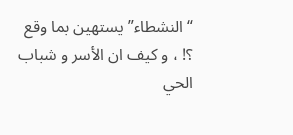“النشطاء” يستهين بما وقع ؟! ، و كيف ان الأسر و شباب الحي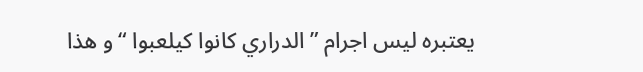يعتبره ليس اجرام ” الدراري كانوا كيلعبوا “و هذا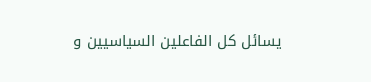يسائل كل الفاعلين السياسيين و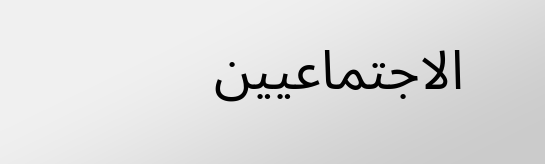الاجتماعيين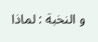و النخبة : لماذا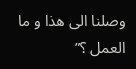وصلنا الى هذا و ما العمل ؟”